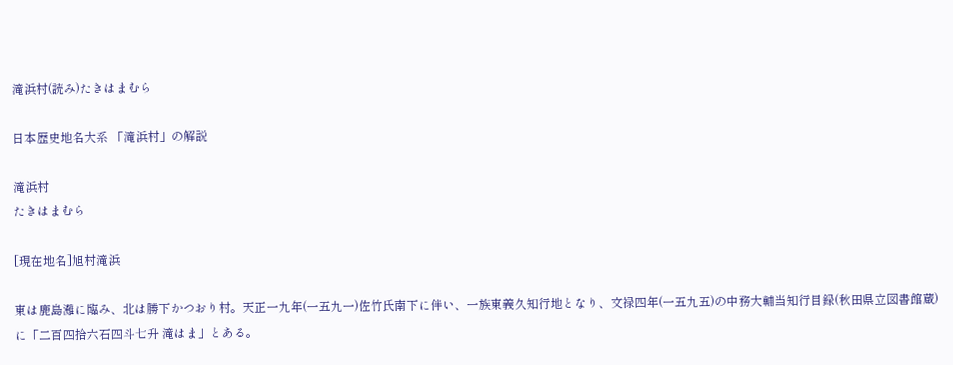滝浜村(読み)たきはまむら

日本歴史地名大系 「滝浜村」の解説

滝浜村
たきはまむら

[現在地名]旭村滝浜

東は鹿島灘に臨み、北は勝下かつおり村。天正一九年(一五九一)佐竹氏南下に伴い、一族東義久知行地となり、文禄四年(一五九五)の中務大輔当知行目録(秋田県立図書館蔵)に「二百四拾六石四斗七升 滝はま」とある。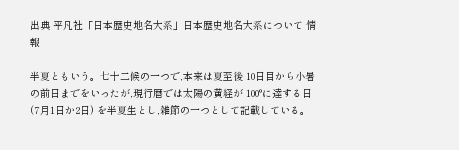出典 平凡社「日本歴史地名大系」日本歴史地名大系について 情報

半夏ともいう。七十二候の一つで,本来は夏至後 10日目から小暑の前日までをいったが,現行暦では太陽の黄経が 100°に達する日 (7月1日か2日) を半夏生とし,雑節の一つとして記載している。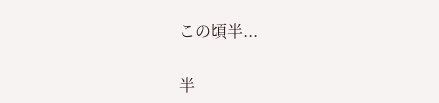この頃半...

半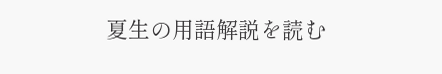夏生の用語解説を読む